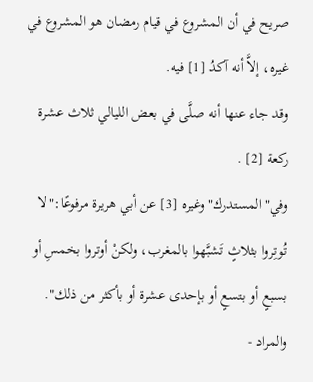صريح في أن المشروع في قيام رمضان هو المشروع في غيره، إلاَّ أنه آكدُ [1] فيه.
وقد جاء عنها أنه صلَّى في بعض الليالي ثلاث عشرة ركعة [2] .
وفي"المستدرك"وغيره [3] عن أبي هريرة مرفوعًا:"لا تُوتِروا بثلاثٍ تَشبَّهوا بالمغرب، ولكنْ أوتروا بخمسِ أو بسبعٍ أو بتسعٍ أو بإحدى عشرة أو بأكثر من ذلك".
والمراد -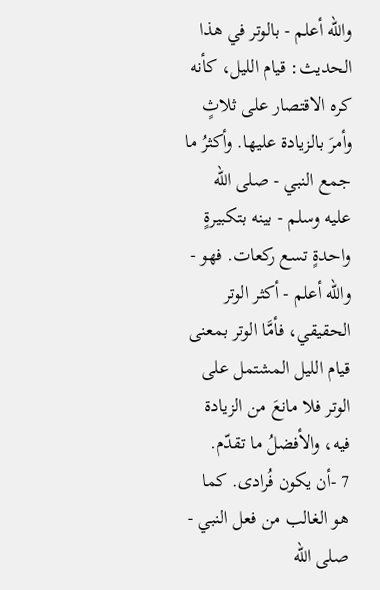والله أعلم - بالوتر في هذا الحديث: قيام الليل، كأنه كره الاقتصار على ثلاثٍ وأمرَ بالزيادة عليها. وأكثرُ ما جمع النبي - صلى الله عليه وسلم - بينه بتكبيرةٍ واحدةٍ تسع ركعات. فهو - والله أعلم - أكثر الوتر الحقيقي، فأمَّا الوتر بمعنى قيام الليل المشتمل على الوتر فلا مانعَ من الزيادة فيه، والأفضلُ ما تقدّم.
7 -أن يكون فُرادى. كما هو الغالب من فعل النبي - صلى الله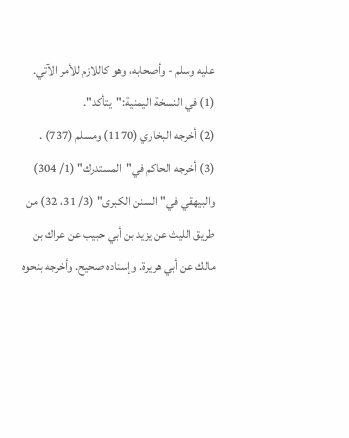عليه وسلم - وأصحابه، وهو كاللازم للأمر الآتي.
(1) في النسخة اليمنية:"يتأكد".
(2) أخرجه البخاري (1170) ومسلم (737) .
(3) أخرجه الحاكم في"المستدرك" (1/ 304) والبيهقي في"السنن الكبرى" (3/ 31، 32) من طريق الليث عن يزيد بن أبي حبيب عن عراك بن مالك عن أبي هريرة. وإسناده صحيح. وأخرجه بنحوه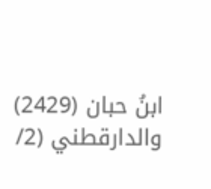ابنُ حبان (2429) والدارقطني (2/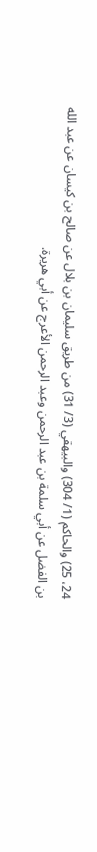24، 25) والحاكم (1/ 304) والبيهقي (3/ 31) من طريق سليمان بن بلال عن صالح بن كيسان عن عبد الله بن الفضل عن أبي سلمة بن عبد الرحمن وعبد الرحمن الأعرج عن أبي هريرة.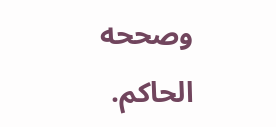وصححه الحاكم.